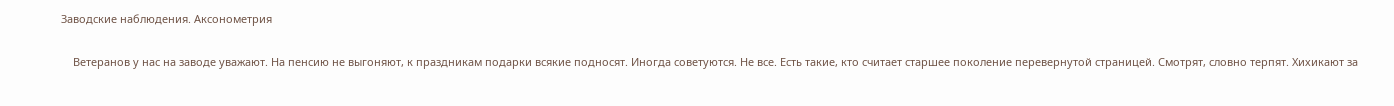Заводские наблюдения. Аксонометрия

    Ветеранов у нас на заводе уважают. На пенсию не выгоняют, к праздникам подарки всякие подносят. Иногда советуются. Не все. Есть такие, кто считает старшее поколение перевернутой страницей. Смотрят, словно терпят. Хихикают за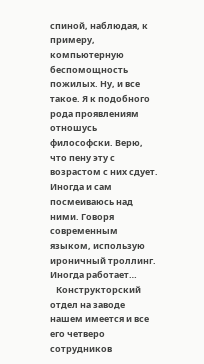спиной, наблюдая, к примеру, компьютерную беспомощность пожилых. Ну, и все такое. Я к подобного рода проявлениям отношусь философски. Верю, что пену эту с возрастом с них сдует. Иногда и сам посмеиваюсь над ними. Говоря современным языком, использую ироничный троллинг. Иногда работает…
   Конструкторский отдел на заводе нашем имеется и все его четверо сотрудников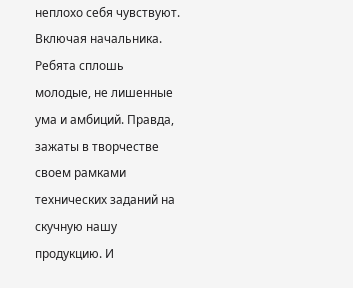неплохо себя чувствуют. Включая начальника. Ребята сплошь молодые, не лишенные ума и амбиций. Правда, зажаты в творчестве своем рамками технических заданий на скучную нашу продукцию. И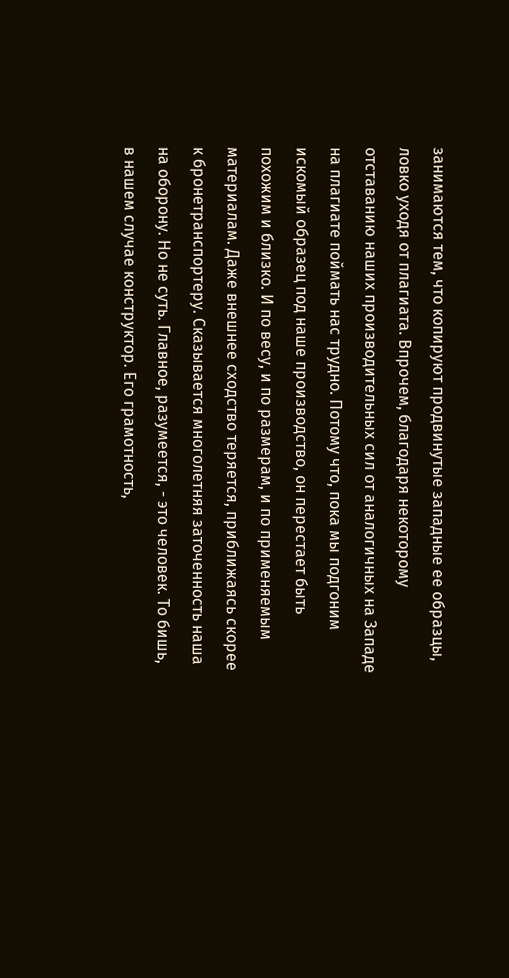занимаются тем, что копируют продвинутые западные ее образцы, ловко уходя от плагиата. Впрочем, благодаря некоторому   отставанию наших производительных сил от аналогичных на Западе на плагиате поймать нас трудно. Потому что, пока мы подгоним искомый образец под наше производство, он перестает быть похожим и близко. И по весу, и по размерам, и по применяемым материалам. Даже внешнее сходство теряется, приближаясь скорее к бронетранспортеру. Сказывается многолетняя заточенность наша на оборону. Но не суть. Главное, разумеется, - это человек. То бишь, в нашем случае конструктор. Его грамотность,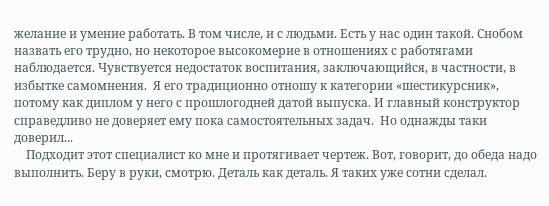желание и умение работать. В том числе, и с людьми. Есть у нас один такой. Снобом назвать его трудно, но некоторое высокомерие в отношениях с работягами наблюдается. Чувствуется недостаток воспитания, заключающийся, в частности, в избытке самомнения.  Я его традиционно отношу к категории «шестикурсник», потому как диплом у него с прошлогодней датой выпуска. И главный конструктор справедливо не доверяет ему пока самостоятельных задач.  Но однажды таки доверил...
    Подходит этот специалист ко мне и протягивает чертеж. Вот, говорит, до обеда надо выполнить. Беру в руки, смотрю. Деталь как деталь. Я таких уже сотни сделал.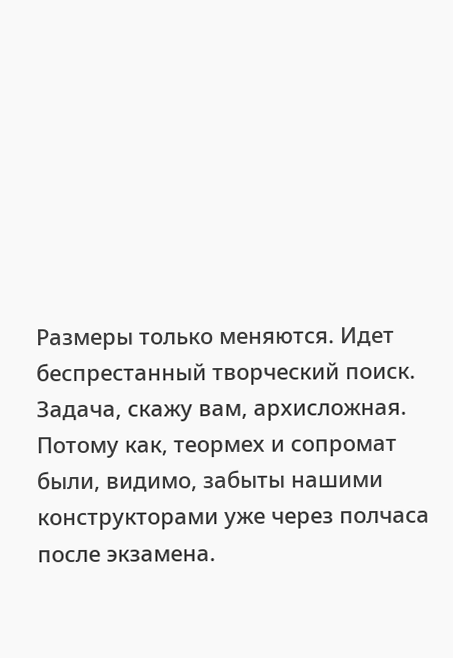Размеры только меняются. Идет беспрестанный творческий поиск. Задача, скажу вам, архисложная. Потому как, теормех и сопромат были, видимо, забыты нашими конструкторами уже через полчаса после экзамена.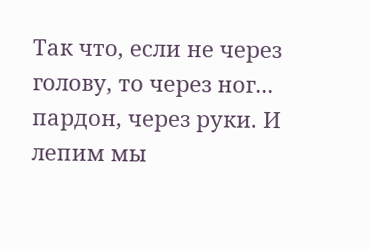Так что, если не через голову, то через ног... пардон, через руки. И лепим мы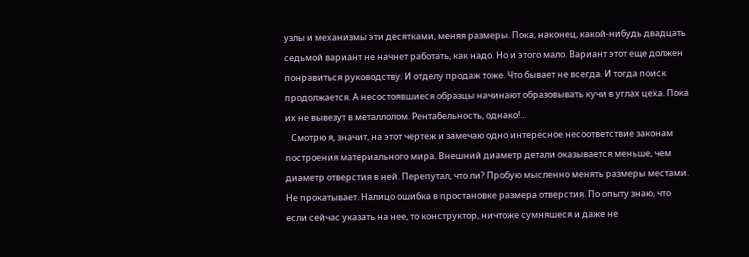узлы и механизмы эти десятками, меняя размеры. Пока, наконец, какой-нибудь двадцать седьмой вариант не начнет работать, как надо. Но и этого мало. Вариант этот еще должен понравиться руководству. И отделу продаж тоже. Что бывает не всегда. И тогда поиск продолжается. А несостоявшиеся образцы начинают образовывать кучи в углах цеха. Пока их не вывезут в металлолом. Рентабельность, однако!...
   Смотрю я, значит, на этот чертеж и замечаю одно интересное несоответствие законам построения материального мира. Внешний диаметр детали оказывается меньше, чем диаметр отверстия в ней. Перепутал, что ли? Пробую мысленно менять размеры местами. Не прокатывает. Налицо ошибка в простановке размера отверстия. По опыту знаю, что если сейчас указать на нее, то конструктор, ничтоже сумняшеся и даже не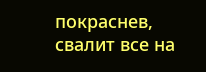покраснев, свалит все на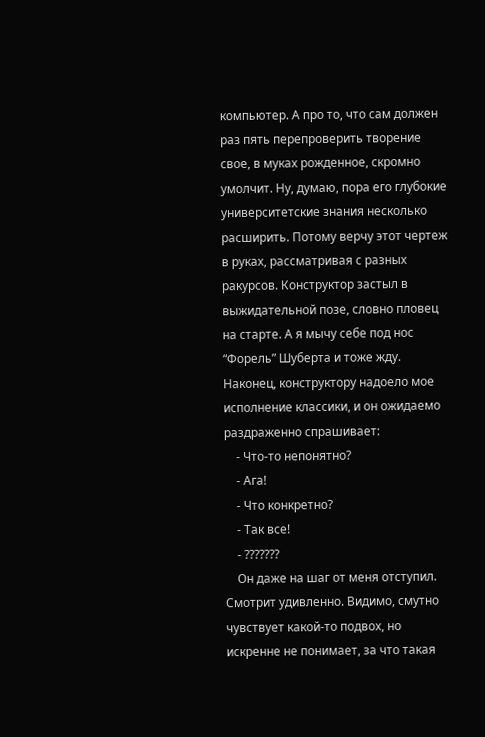компьютер. А про то, что сам должен раз пять перепроверить творение свое, в муках рожденное, скромно умолчит. Ну, думаю, пора его глубокие университетские знания несколько расширить. Потому верчу этот чертеж в руках, рассматривая с разных ракурсов. Конструктор застыл в выжидательной позе, словно пловец на старте. А я мычу себе под нос “Форель” Шуберта и тоже жду. Наконец, конструктору надоело мое исполнение классики, и он ожидаемо раздраженно спрашивает:
    - Что-то непонятно?
    - Ага!
    - Что конкретно?
    - Так все!
    - ???????
    Он даже на шаг от меня отступил. Смотрит удивленно. Видимо, смутно чувствует какой-то подвох, но искренне не понимает, за что такая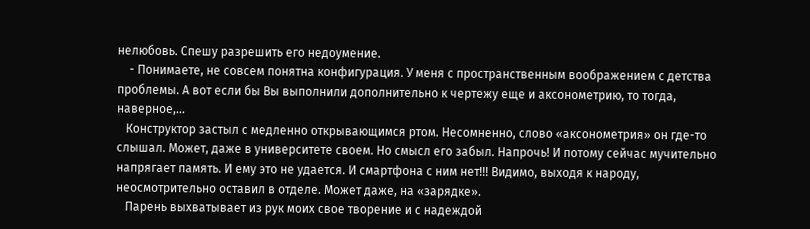нелюбовь. Спешу разрешить его недоумение.
    - Понимаете, не совсем понятна конфигурация. У меня с пространственным воображением с детства проблемы. А вот если бы Вы выполнили дополнительно к чертежу еще и аксонометрию, то тогда, наверное,...
   Конструктор застыл с медленно открывающимся ртом. Несомненно, слово «аксонометрия» он где-то слышал. Может, даже в университете своем. Но смысл его забыл. Напрочь! И потому сейчас мучительно напрягает память. И ему это не удается. И смартфона с ним нет!!! Видимо, выходя к народу, неосмотрительно оставил в отделе. Может даже, на «зарядке».
   Парень выхватывает из рук моих свое творение и с надеждой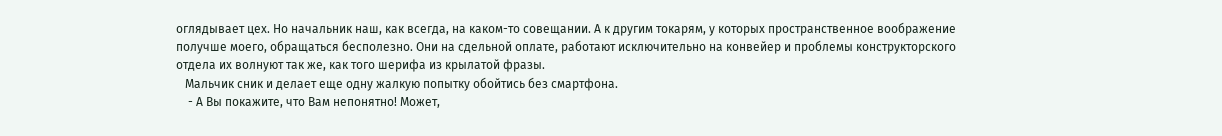оглядывает цех. Но начальник наш, как всегда, на каком-то совещании. А к другим токарям, у которых пространственное воображение получше моего, обращаться бесполезно. Они на сдельной оплате, работают исключительно на конвейер и проблемы конструкторского отдела их волнуют так же, как того шерифа из крылатой фразы.
   Мальчик сник и делает еще одну жалкую попытку обойтись без смартфона.
    - А Вы покажите, что Вам непонятно! Может,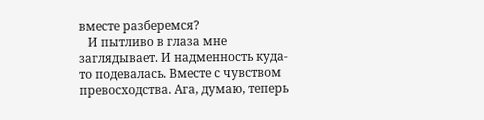вместе разберемся?
   И пытливо в глаза мне заглядывает. И надменность куда-то подевалась. Вместе с чувством превосходства. Ага, думаю, теперь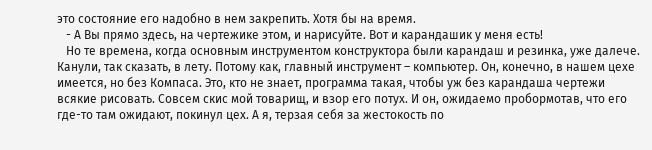это состояние его надобно в нем закрепить. Хотя бы на время.
   - А Вы прямо здесь, на чертежике этом, и нарисуйте. Вот и карандашик у меня есть!
   Но те времена, когда основным инструментом конструктора были карандаш и резинка, уже далече. Канули, так сказать, в лету. Потому как, главный инструмент – компьютер. Он, конечно, в нашем цехе имеется, но без Компаса. Это, кто не знает, программа такая, чтобы уж без карандаша чертежи всякие рисовать. Совсем скис мой товарищ, и взор его потух. И он, ожидаемо пробормотав, что его где-то там ожидают, покинул цех. А я, терзая себя за жестокость по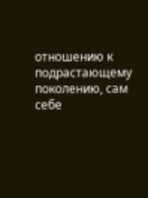отношению к подрастающему поколению, сам себе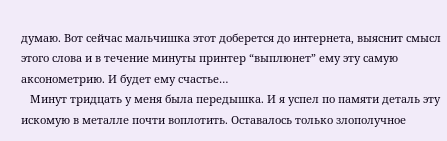думаю. Вот сейчас мальчишка этот доберется до интернета, выяснит смысл этого слова и в течение минуты принтер “выплюнет” ему эту самую аксонометрию. И будет ему счастье…
   Минут тридцать у меня была передышка. И я успел по памяти деталь эту искомую в металле почти воплотить. Оставалось только злополучное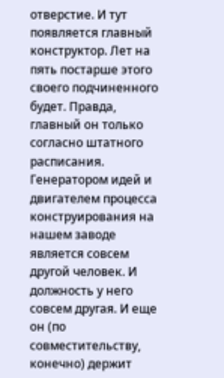отверстие. И тут появляется главный конструктор. Лет на пять постарше этого своего подчиненного будет. Правда, главный он только согласно штатного расписания. Генератором идей и двигателем процесса конструирования на нашем заводе является совсем другой человек. И должность у него совсем другая. И еще он (по совместительству, конечно) держит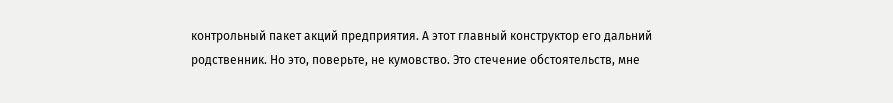контрольный пакет акций предприятия. А этот главный конструктор его дальний родственник. Но это, поверьте, не кумовство. Это стечение обстоятельств, мне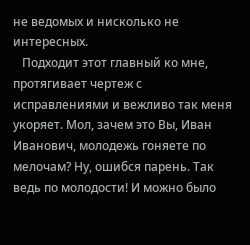не ведомых и нисколько не интересных.
   Подходит этот главный ко мне, протягивает чертеж с исправлениями и вежливо так меня укоряет. Мол, зачем это Вы, Иван Иванович, молодежь гоняете по мелочам? Ну, ошибся парень. Так ведь по молодости! И можно было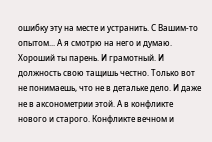ошибку эту на месте и устранить. С Вашим-то опытом... А я смотрю на него и думаю. Хороший ты парень. И грамотный. И должность свою тащишь честно. Только вот не понимаешь, что не в детальке дело. И даже не в аксонометрии этой. А в конфликте нового и старого. Конфликте вечном и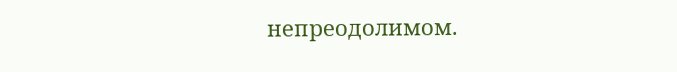непреодолимом.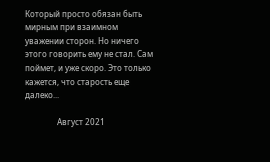Который просто обязан быть мирным при взаимном уважении сторон. Но ничего этого говорить ему не стал. Сам поймет, и уже скоро. Это только кажется, что старость еще далеко...

                Август 2021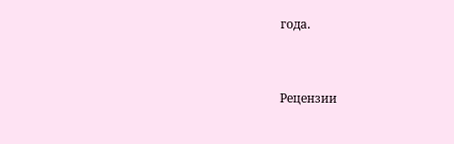года.


Рецензии